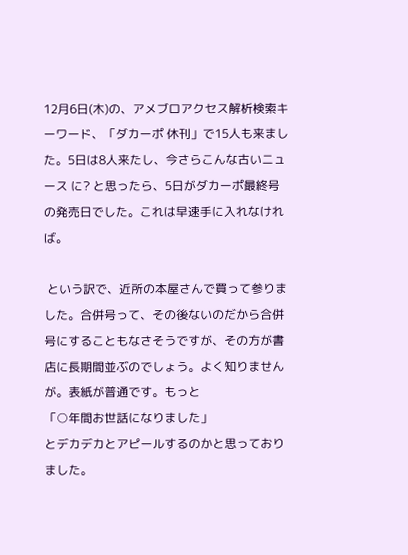12月6日(木)の、アメブロアクセス解析検索キーワード、「ダカーポ 休刊」で15人も来ました。5日は8人来たし、今さらこんな古いニュース に? と思ったら、5日がダカーポ最終号 の発売日でした。これは早速手に入れなければ。

 という訳で、近所の本屋さんで買って参りました。合併号って、その後ないのだから合併号にすることもなさそうですが、その方が書店に長期間並ぶのでしょう。よく知りませんが。表紙が普通です。もっと
「○年間お世話になりました」
とデカデカとアピールするのかと思っておりました。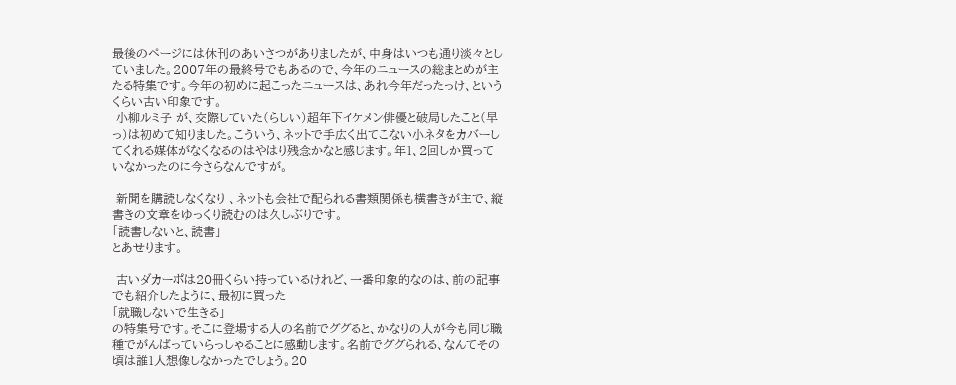最後のページには休刊のあいさつがありましたが、中身はいつも通り淡々としていました。2007年の最終号でもあるので、今年のニュースの総まとめが主たる特集です。今年の初めに起こったニュースは、あれ今年だったっけ、というくらい古い印象です。
 小柳ルミ子 が、交際していた(らしい)超年下イケメン俳優と破局したこと(早っ)は初めて知りました。こういう、ネットで手広く出てこない小ネタをカバーしてくれる媒体がなくなるのはやはり残念かなと感じます。年1、2回しか買っていなかったのに今さらなんですが。

 新聞を購読しなくなり 、ネットも会社で配られる書類関係も横書きが主で、縦書きの文章をゆっくり読むのは久しぶりです。
「読書しないと、読書」
とあせります。

 古いダカーポは20冊くらい持っているけれど、一番印象的なのは、前の記事でも紹介したように、最初に買った
「就職しないで生きる」
の特集号です。そこに登場する人の名前でググると、かなりの人が今も同じ職種でがんばっていらっしゃることに感動します。名前でググられる、なんてその頃は誰1人想像しなかったでしょう。20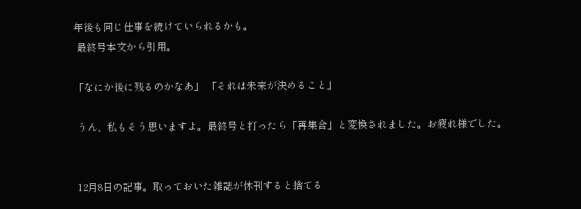年後も同じ仕事を続けていられるかも。
 最終号本文から引用。

「なにか後に残るのかなあ」 「それは未来が決めること」

 うん、私もそう思いますよ。最終号と打ったら「再集合」と変換されました。お疲れ様でした。


 12月8日の記事。取っておいた雑誌が休刊すると捨てる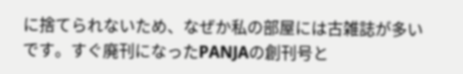に捨てられないため、なぜか私の部屋には古雑誌が多いです。すぐ廃刊になったPANJAの創刊号と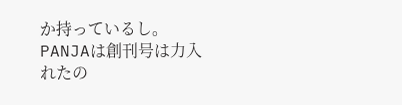か持っているし。PANJAは創刊号は力入れたの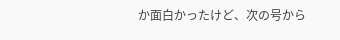か面白かったけど、次の号から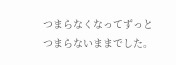つまらなくなってずっとつまらないままでした。